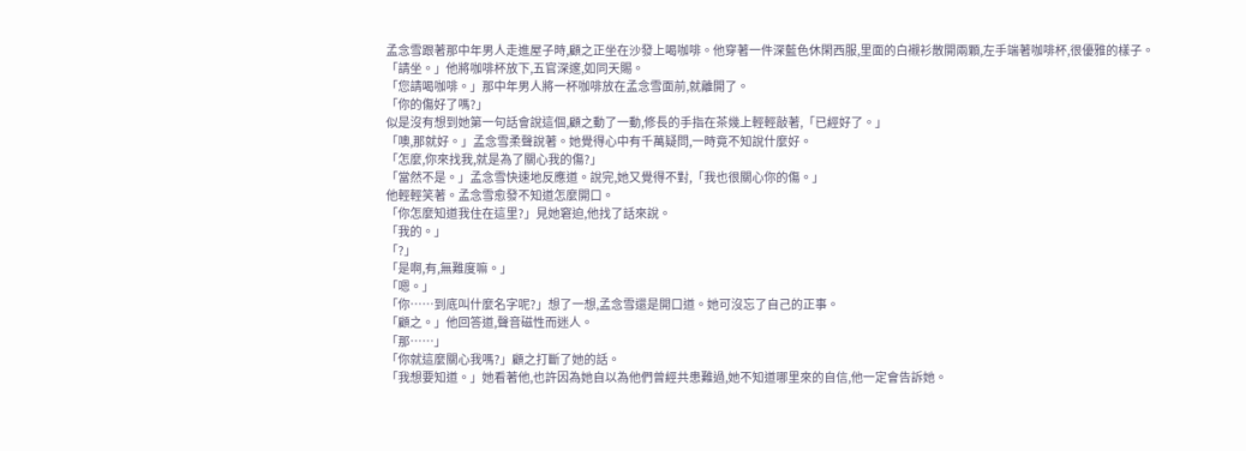孟念雪跟著那中年男人走進屋子時,顧之正坐在沙發上喝咖啡。他穿著一件深藍色休閑西服,里面的白襯衫散開兩顆,左手端著咖啡杯,很優雅的樣子。
「請坐。」他將咖啡杯放下,五官深邃,如同天賜。
「您請喝咖啡。」那中年男人將一杯咖啡放在孟念雪面前,就離開了。
「你的傷好了嗎?」
似是沒有想到她第一句話會說這個,顧之動了一動,修長的手指在茶幾上輕輕敲著,「已經好了。」
「噢,那就好。」孟念雪柔聲說著。她覺得心中有千萬疑問,一時竟不知說什麼好。
「怎麼,你來找我,就是為了關心我的傷?」
「當然不是。」孟念雪快速地反應道。說完,她又覺得不對,「我也很關心你的傷。」
他輕輕笑著。孟念雪愈發不知道怎麼開口。
「你怎麼知道我住在這里?」見她窘迫,他找了話來說。
「我的。」
「?」
「是啊,有,無難度嘛。」
「嗯。」
「你……到底叫什麼名字呢?」想了一想,孟念雪還是開口道。她可沒忘了自己的正事。
「顧之。」他回答道,聲音磁性而迷人。
「那……」
「你就這麼關心我嗎?」顧之打斷了她的話。
「我想要知道。」她看著他,也許因為她自以為他們曾經共患難過,她不知道哪里來的自信,他一定會告訴她。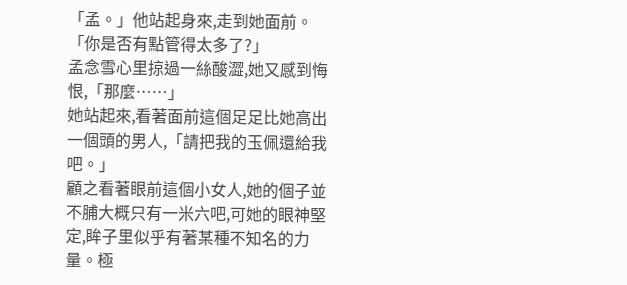「孟。」他站起身來,走到她面前。「你是否有點管得太多了?」
孟念雪心里掠過一絲酸澀,她又感到悔恨,「那麼……」
她站起來,看著面前這個足足比她高出一個頭的男人,「請把我的玉佩還給我吧。」
顧之看著眼前這個小女人,她的個子並不脯大概只有一米六吧,可她的眼神堅定,眸子里似乎有著某種不知名的力量。極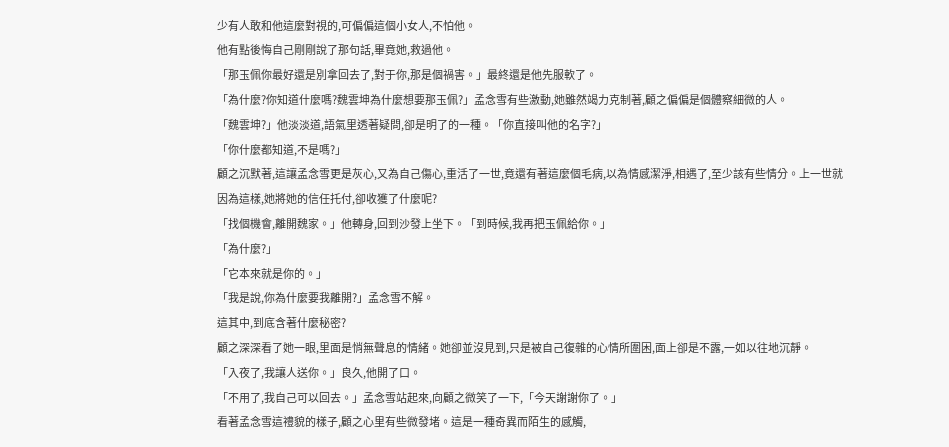少有人敢和他這麼對視的,可偏偏這個小女人,不怕他。
他有點後悔自己剛剛說了那句話,畢竟她,救過他。
「那玉佩你最好還是別拿回去了,對于你,那是個禍害。」最終還是他先服軟了。
「為什麼?你知道什麼嗎?魏雲坤為什麼想要那玉佩?」孟念雪有些激動,她雖然竭力克制著,顧之偏偏是個體察細微的人。
「魏雲坤?」他淡淡道,語氣里透著疑問,卻是明了的一種。「你直接叫他的名字?」
「你什麼都知道,不是嗎?」
顧之沉默著,這讓孟念雪更是灰心,又為自己傷心,重活了一世,竟還有著這麼個毛病,以為情感潔淨,相遇了,至少該有些情分。上一世就因為這樣,她將她的信任托付,卻收獲了什麼呢?
「找個機會,離開魏家。」他轉身,回到沙發上坐下。「到時候,我再把玉佩給你。」
「為什麼?」
「它本來就是你的。」
「我是說,你為什麼要我離開?」孟念雪不解。
這其中,到底含著什麼秘密?
顧之深深看了她一眼,里面是悄無聲息的情緒。她卻並沒見到,只是被自己復雜的心情所圍困,面上卻是不露,一如以往地沉靜。
「入夜了,我讓人送你。」良久,他開了口。
「不用了,我自己可以回去。」孟念雪站起來,向顧之微笑了一下,「今天謝謝你了。」
看著孟念雪這禮貌的樣子,顧之心里有些微發堵。這是一種奇異而陌生的感觸,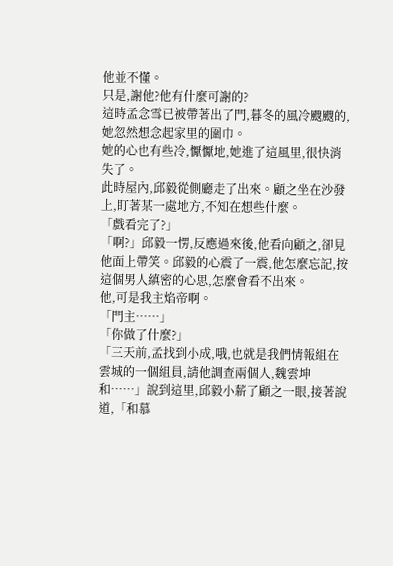他並不懂。
只是,謝他?他有什麼可謝的?
這時孟念雪已被帶著出了門,暮冬的風冷颼颼的,她忽然想念起家里的圍巾。
她的心也有些冷,懨懨地,她進了這風里,很快消失了。
此時屋內,邱毅從側廳走了出來。顧之坐在沙發上,盯著某一處地方,不知在想些什麼。
「戲看完了?」
「啊?」邱毅一愣,反應過來後,他看向顧之,卻見他面上帶笑。邱毅的心震了一震,他怎麼忘記,按這個男人縝密的心思,怎麼會看不出來。
他,可是我主焰帝啊。
「門主……」
「你做了什麼?」
「三天前,孟找到小成,哦,也就是我們情報組在雲城的一個組員,請他調查兩個人,魏雲坤和……」說到這里,邱毅小薪了顧之一眼,接著說道,「和慕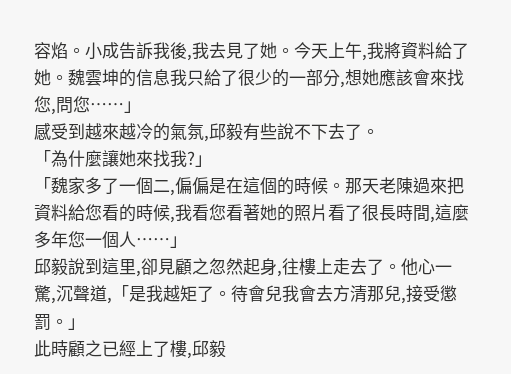容焰。小成告訴我後,我去見了她。今天上午,我將資料給了她。魏雲坤的信息我只給了很少的一部分,想她應該會來找您,問您……」
感受到越來越冷的氣氛,邱毅有些說不下去了。
「為什麼讓她來找我?」
「魏家多了一個二,偏偏是在這個的時候。那天老陳過來把資料給您看的時候,我看您看著她的照片看了很長時間,這麼多年您一個人……」
邱毅說到這里,卻見顧之忽然起身,往樓上走去了。他心一驚,沉聲道,「是我越矩了。待會兒我會去方清那兒,接受懲罰。」
此時顧之已經上了樓,邱毅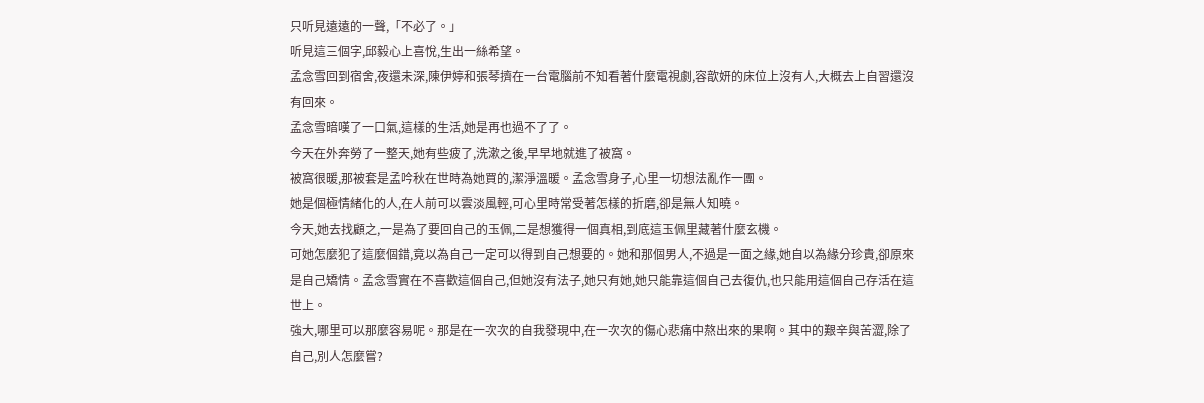只听見遠遠的一聲,「不必了。」
听見這三個字,邱毅心上喜悅,生出一絲希望。
孟念雪回到宿舍,夜還未深,陳伊婷和張琴擠在一台電腦前不知看著什麼電視劇,容歆妍的床位上沒有人,大概去上自習還沒有回來。
孟念雪暗嘆了一口氣,這樣的生活,她是再也過不了了。
今天在外奔勞了一整天,她有些疲了,洗漱之後,早早地就進了被窩。
被窩很暖,那被套是孟吟秋在世時為她買的,潔淨溫暖。孟念雪身子,心里一切想法亂作一團。
她是個極情緒化的人,在人前可以雲淡風輕,可心里時常受著怎樣的折磨,卻是無人知曉。
今天,她去找顧之,一是為了要回自己的玉佩,二是想獲得一個真相,到底這玉佩里藏著什麼玄機。
可她怎麼犯了這麼個錯,竟以為自己一定可以得到自己想要的。她和那個男人,不過是一面之緣,她自以為緣分珍貴,卻原來是自己矯情。孟念雪實在不喜歡這個自己,但她沒有法子,她只有她,她只能靠這個自己去復仇,也只能用這個自己存活在這世上。
強大,哪里可以那麼容易呢。那是在一次次的自我發現中,在一次次的傷心悲痛中熬出來的果啊。其中的艱辛與苦澀,除了自己,別人怎麼嘗?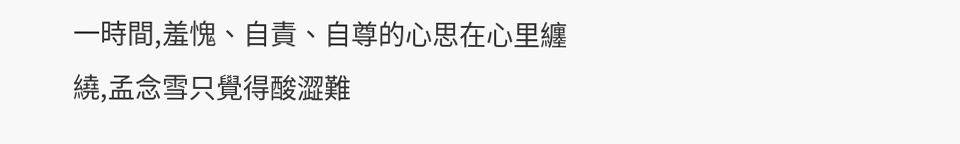一時間,羞愧、自責、自尊的心思在心里纏繞,孟念雪只覺得酸澀難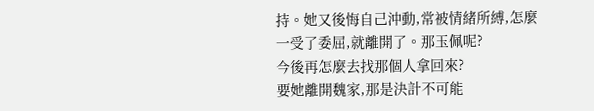持。她又後悔自己沖動,常被情緒所縛,怎麼一受了委屈,就離開了。那玉佩呢?
今後再怎麼去找那個人拿回來?
要她離開魏家,那是決計不可能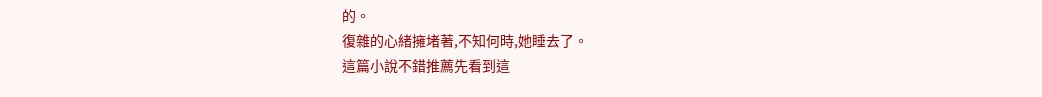的。
復雜的心緒擁堵著,不知何時,她睡去了。
這篇小說不錯推薦先看到這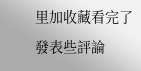里加收藏看完了發表些評論